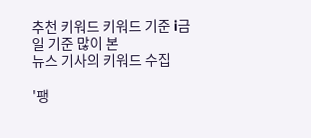추천 키워드 키워드 기준 i금일 기준 많이 본
뉴스 기사의 키워드 수집

'팽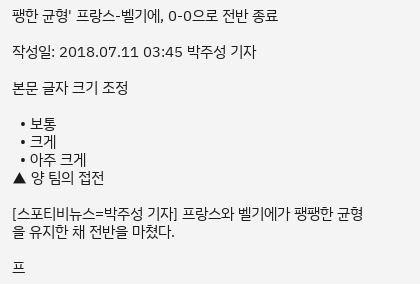팽한 균형' 프랑스-벨기에, 0-0으로 전반 종료

작성일: 2018.07.11 03:45 박주성 기자

본문 글자 크기 조정

  • 보통
  • 크게
  • 아주 크게
▲ 양 팀의 접전

[스포티비뉴스=박주성 기자] 프랑스와 벨기에가 팽팽한 균형을 유지한 채 전반을 마쳤다.

프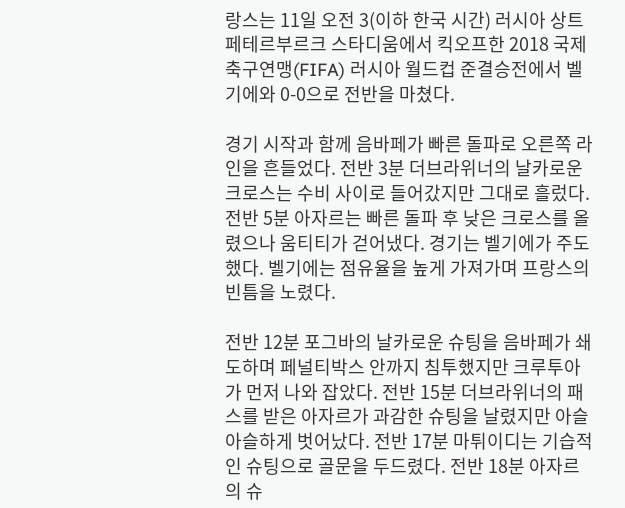랑스는 11일 오전 3(이하 한국 시간) 러시아 상트페테르부르크 스타디움에서 킥오프한 2018 국제축구연맹(FIFA) 러시아 월드컵 준결승전에서 벨기에와 0-0으로 전반을 마쳤다.

경기 시작과 함께 음바페가 빠른 돌파로 오른쪽 라인을 흔들었다. 전반 3분 더브라위너의 날카로운 크로스는 수비 사이로 들어갔지만 그대로 흘렀다. 전반 5분 아자르는 빠른 돌파 후 낮은 크로스를 올렸으나 움티티가 걷어냈다. 경기는 벨기에가 주도했다. 벨기에는 점유율을 높게 가져가며 프랑스의 빈틈을 노렸다.

전반 12분 포그바의 날카로운 슈팅을 음바페가 쇄도하며 페널티박스 안까지 침투했지만 크루투아가 먼저 나와 잡았다. 전반 15분 더브라위너의 패스를 받은 아자르가 과감한 슈팅을 날렸지만 아슬아슬하게 벗어났다. 전반 17분 마튀이디는 기습적인 슈팅으로 골문을 두드렸다. 전반 18분 아자르의 슈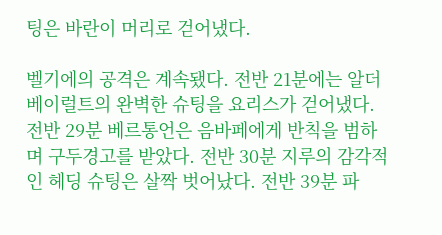팅은 바란이 머리로 걷어냈다.

벨기에의 공격은 계속됐다. 전반 21분에는 알더베이럴트의 완벽한 슈팅을 요리스가 걷어냈다. 전반 29분 베르통언은 음바페에게 반칙을 범하며 구두경고를 받았다. 전반 30분 지루의 감각적인 헤딩 슈팅은 살짝 벗어났다. 전반 39분 파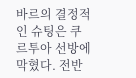바르의 결정적인 슈팅은 쿠르투아 선방에 막혔다. 전반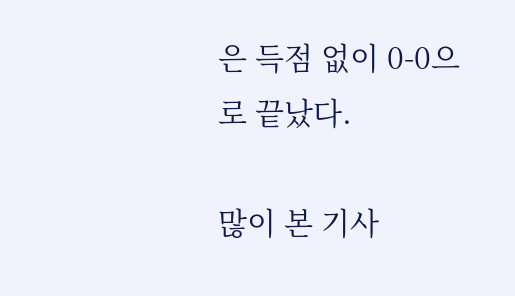은 득점 없이 0-0으로 끝났다.

많이 본 기사